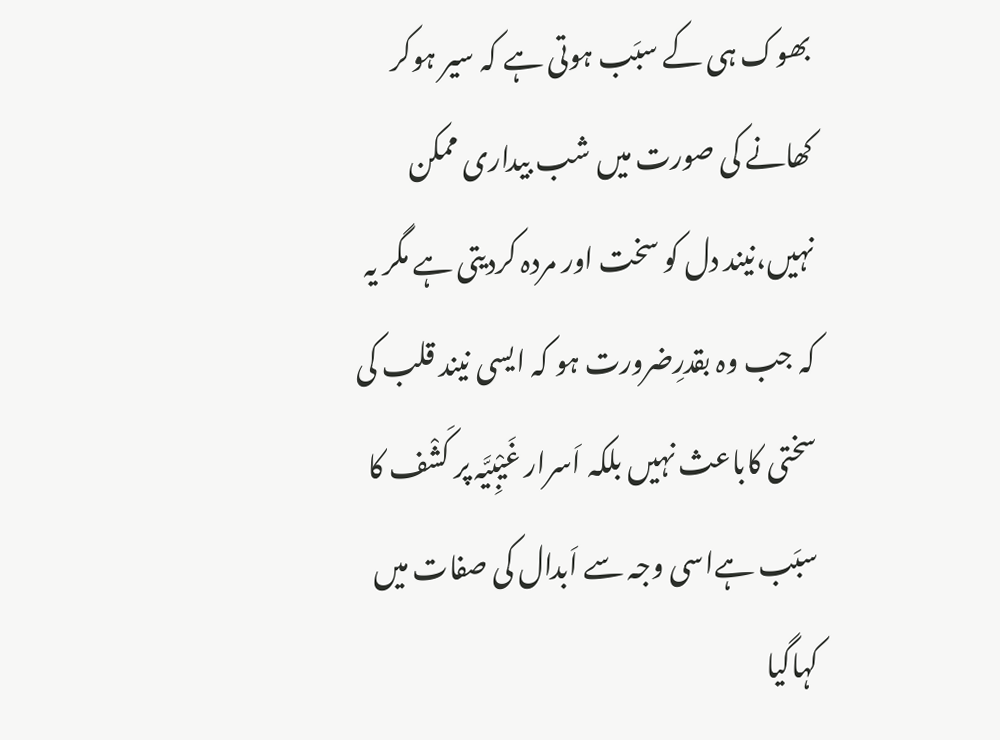بھوک ہی کے سبَب ہوتی ہے کہ سیر ہوکر کھانے کی صورت میں شب بیداری ممکن نہیں،نیند دل کو سخت اور مردہ کردیتی ہے مگر یہ کہ جب وہ بقدرِضرورت ہو کہ ایسی نیند قلب کی سختی کاباعث نہیں بلکہ اَسرار غَیْبِیَّہ پر کَشْف کا سبَب ہےاسی وجہ سے اَبدال کی صفات میں کہاگیا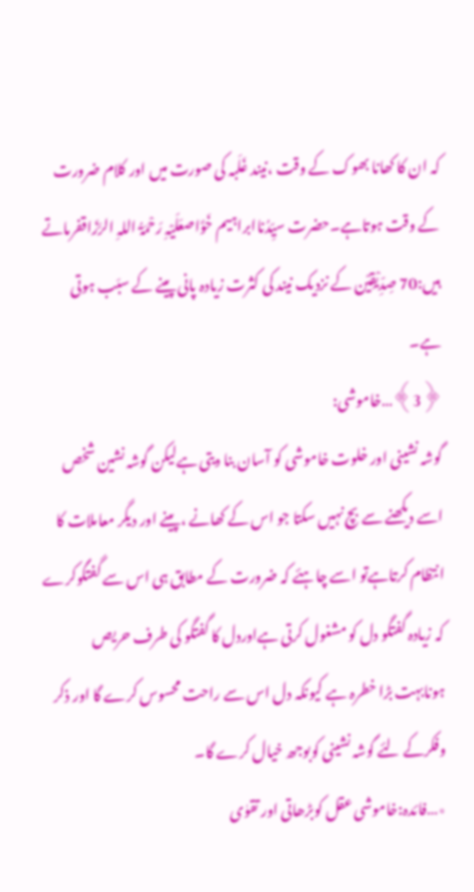کہ ان کا کھانا بھوک کے وقت ،نیند غَلَبہ کی صورت میں اور کلام ضرورت کے وقت ہوتاہے۔حضرت سیِّدُناابراہیم خَوَّاصعَلَیْہِ رَحْمَۃُ اللہِ الرَّزَاقفرماتے ہیں:70 صِدِّیْقِیْن کے نزدیک نیند کی کثرت زیادہ پانی پینے کے سبَب ہوتی ہے۔
﴿3﴾…خاموشی:
گوشہ نشینی اور خلوت خاموشی کو آسان بنا دیتی ہےلیکن گوشہ نشین شخص اسے دیکھنے سے بچ نہیں سکتا جو اس کے کھانے ،پینے اور دیگر معاملات کا انتظام کرتاہےتو اسے چاہئے کہ ضرورت کے مطابق ہی اس سے گفتگوکرے کہ زیادہ گفتگو دل کو مشغول کرتی ہےاوردل کا گفتگو کی طرف حریص ہونابہت بڑا خطرہ ہے کیونکہ دل اس سے راحت محسوس کرے گا اور ذکر وفکرکے لئے گوشہ نشینی کوبوجھ خیال کرے گا۔
٭…فائدہ:خاموشی عقل کوبڑھاتی اور تقوٰی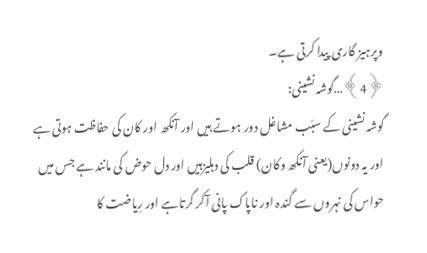وپرہیز گاری پیدا کرتی ہے۔
﴿4﴾…گوشہ نشینی:
گوشہ نشینی کے سبَب مشاغل دور ہوتے ہیں اور آنکھ اور کان کی حفاظت ہوتی ہے اور یہ دونوں(یعنی آنکھ وکان) قلب کی دہلیزہیں اور دل حوض کی مانند ہے جس میں حواس کی نہروں سے گندہ اور ناپاک پانی آکر گرتاہے اور رِیاضت کا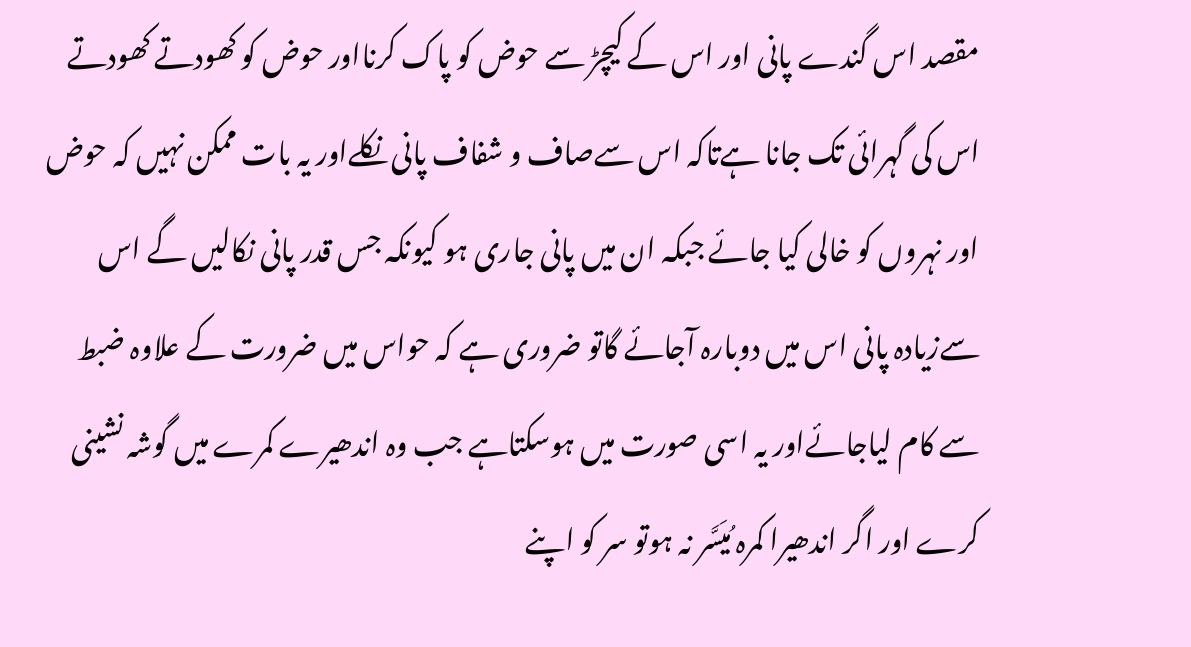مقصد اس گندے پانی اور اس کے کیچڑ سے حوض کو پاک کرنااور حوض کو کھودتے کھودتے اس کی گہرائی تک جانا ہےتاکہ اس سےصاف و شفاف پانی نکلےاور یہ بات ممکن نہیں کہ حوض اور نہروں کو خالی کیا جائے جبکہ ان میں پانی جاری ہو کیونکہ جس قدر پانی نکالیں گے اس سےزیادہ پانی اس میں دوبارہ آجائے گاتو ضروری ہے کہ حواس میں ضرورت کے علاوہ ضبط سے کام لیاجائےاور یہ اسی صورت میں ہوسکتاہے جب وہ اندھیرے کمرے میں گوشہ نشینی کرے اور اگر اندھیرا کمرہ مُیَسَّر نہ ہوتو سر کو اپنے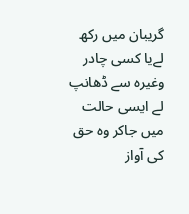گریبان میں رکھ لےیا کسی چادر وغیرہ سے ڈھانپ لے ایسی حالت میں جاکر وہ حق کی آواز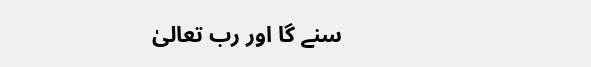سنے گا اور رب تعالیٰ